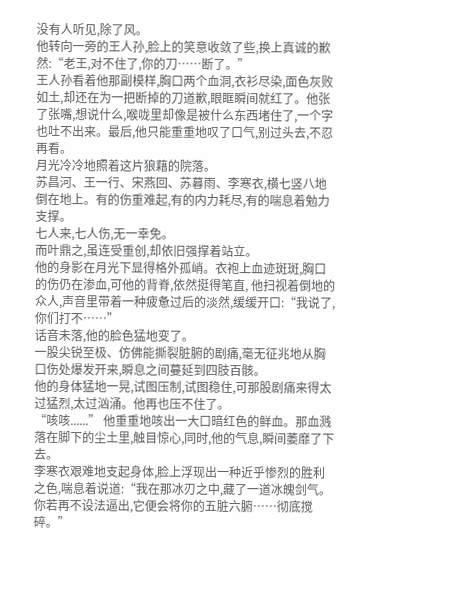没有人听见,除了风。
他转向一旁的王人孙,脸上的笑意收敛了些,换上真诚的歉然:“老王,对不住了,你的刀……断了。”
王人孙看着他那副模样,胸口两个血洞,衣衫尽染,面色灰败如土,却还在为一把断掉的刀道歉,眼眶瞬间就红了。他张了张嘴,想说什么,喉咙里却像是被什么东西堵住了,一个字也吐不出来。最后,他只能重重地叹了口气,别过头去,不忍再看。
月光冷冷地照着这片狼藉的院落。
苏昌河、王一行、宋燕回、苏暮雨、李寒衣,横七竖八地倒在地上。有的伤重难起,有的内力耗尽,有的喘息着勉力支撑。
七人来,七人伤,无一幸免。
而叶鼎之,虽连受重创,却依旧强撑着站立。
他的身影在月光下显得格外孤峭。衣袍上血迹斑斑,胸口的伤仍在渗血,可他的背脊,依然挺得笔直, 他扫视着倒地的众人,声音里带着一种疲惫过后的淡然,缓缓开口:“我说了,你们打不……”
话音未落,他的脸色猛地变了。
一股尖锐至极、仿佛能撕裂脏腑的剧痛,毫无征兆地从胸口伤处爆发开来,瞬息之间蔓延到四肢百骸。
他的身体猛地一晃,试图压制,试图稳住,可那股剧痛来得太过猛烈,太过汹涌。他再也压不住了。
“咳咳......” 他重重地咳出一大口暗红色的鲜血。那血溅落在脚下的尘土里,触目惊心,同时,他的气息,瞬间萎靡了下去。
李寒衣艰难地支起身体,脸上浮现出一种近乎惨烈的胜利之色,喘息着说道:“我在那冰刃之中,藏了一道冰魄剑气。你若再不设法逼出,它便会将你的五脏六腑……彻底搅碎。”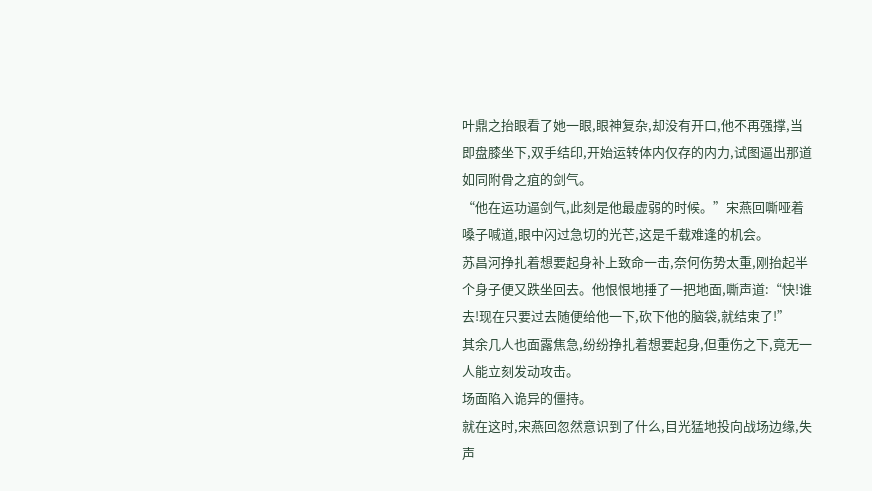叶鼎之抬眼看了她一眼,眼神复杂,却没有开口,他不再强撑,当即盘膝坐下,双手结印,开始运转体内仅存的内力,试图逼出那道如同附骨之疽的剑气。
“他在运功逼剑气,此刻是他最虚弱的时候。”宋燕回嘶哑着嗓子喊道,眼中闪过急切的光芒,这是千载难逢的机会。
苏昌河挣扎着想要起身补上致命一击,奈何伤势太重,刚抬起半个身子便又跌坐回去。他恨恨地捶了一把地面,嘶声道:“快!谁去!现在只要过去随便给他一下,砍下他的脑袋,就结束了!”
其余几人也面露焦急,纷纷挣扎着想要起身,但重伤之下,竟无一人能立刻发动攻击。
场面陷入诡异的僵持。
就在这时,宋燕回忽然意识到了什么,目光猛地投向战场边缘,失声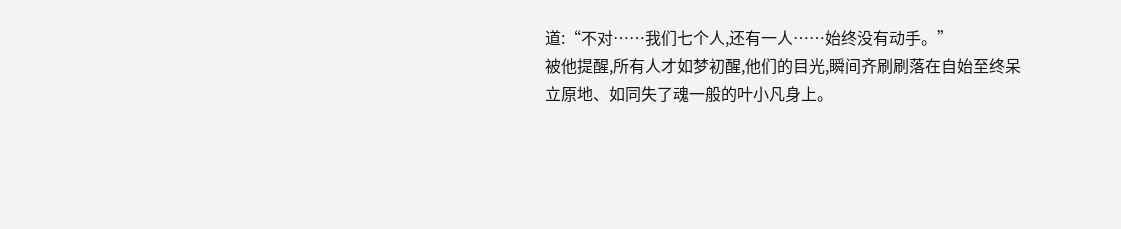道:“不对……我们七个人,还有一人……始终没有动手。”
被他提醒,所有人才如梦初醒,他们的目光,瞬间齐刷刷落在自始至终呆立原地、如同失了魂一般的叶小凡身上。